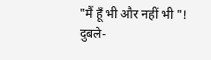"मैं हूँ भी और नहीं भी "!
दुबले-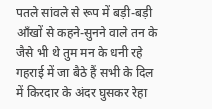पतले सांवले से रूप में बड़ी-बड़ी आँखों से कहने-सुनने वाले तन के जैसे भी थे तुम मन के धनी रहे गहराई में जा बैठे हैं सभी के दिल में किरदार के अंदर घुसकर रेहा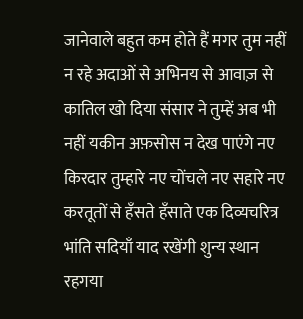जानेवाले बहुत कम होते हैं मगर तुम नहीं न रहे अदाओं से अभिनय से आवाज़ से कातिल खो दिया संसार ने तुम्हें अब भी नहीं यकीन अफ़सोस न देख पाएंगे नए किरदार तुम्हारे नए चोंचले नए सहारे नए करतूतों से हँसते हँसाते एक दिव्यचरित्र भांति सदियाँ याद रखेंगी शुन्य स्थान रहगया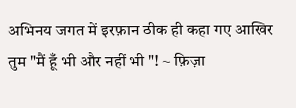अभिनय जगत में इरफ़ान ठीक ही कहा गए आखिर तुम "मैं हूँ भी और नहीं भी "! ~ फ़िज़ा